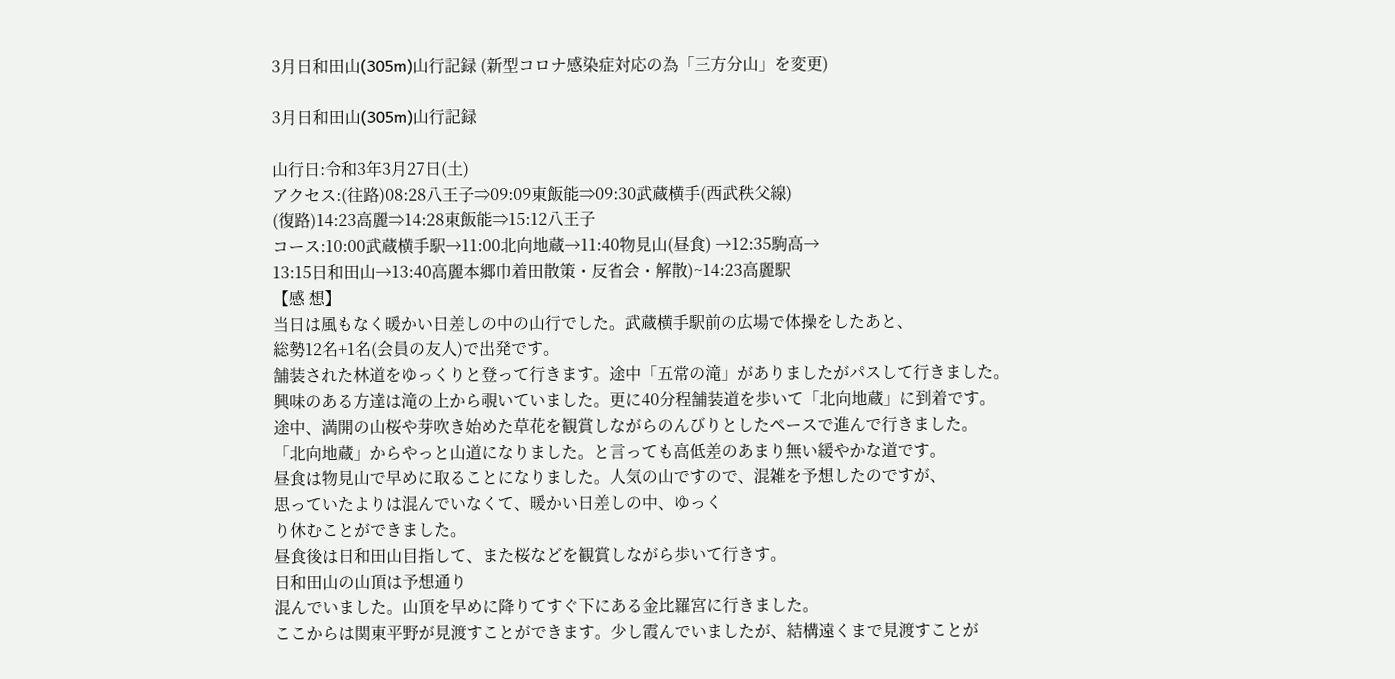3月日和田山(305m)山行記録 (新型コロナ感染症対応の為「三方分山」を変更)

3月日和田山(305m)山行記録

山行日:令和3年3月27日(土)
アクセス:(往路)08:28八王子⇒09:09東飯能⇒09:30武蔵横手(西武秩父線)
(復路)14:23高麗⇒14:28東飯能⇒15:12八王子
コース:10:00武蔵横手駅→11:00北向地蔵→11:40物見山(昼食) →12:35駒高→
13:15日和田山→13:40高麗本郷巾着田散策・反省会・解散)~14:23高麗駅
【感 想】
当日は風もなく暖かい日差しの中の山行でした。武蔵横手駅前の広場で体操をしたあと、
総勢12名+1名(会員の友人)で出発です。
舗装された林道をゆっくりと登って行きます。途中「五常の滝」がありましたがパスして行きました。
興味のある方達は滝の上から覗いていました。更に40分程舗装道を歩いて「北向地蔵」に到着です。
途中、満開の山桜や芽吹き始めた草花を観賞しながらのんびりとしたペースで進んで行きました。
「北向地蔵」からやっと山道になりました。と言っても高低差のあまり無い緩やかな道です。
昼食は物見山で早めに取ることになりました。人気の山ですので、混雑を予想したのですが、
思っていたよりは混んでいなくて、暖かい日差しの中、ゆっく
り休むことができました。
昼食後は日和田山目指して、また桜などを観賞しながら歩いて行きす。
日和田山の山頂は予想通り
混んでいました。山頂を早めに降りてすぐ下にある金比羅宮に行きました。
ここからは関東平野が見渡すことができます。少し霞んでいましたが、結構遠くまで見渡すことが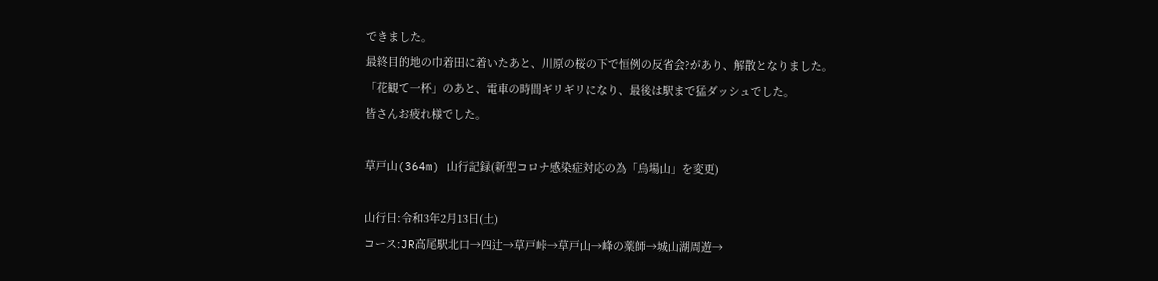できました。
最終目的地の巾着田に着いたあと、川原の桜の下で恒例の反省会?があり、解散となりました。
「花観て一杯」のあと、電車の時間ギリギリになり、最後は駅まで猛ダッシュでした。
皆さんお疲れ様でした。

草戸山(364m) 山行記録(新型コロナ感染症対応の為「烏場山」を変更)

山行日:令和3年2月13日(土)
コース:JR高尾駅北口→四辻→草戸峠→草戸山→峰の薬師→城山湖周遊→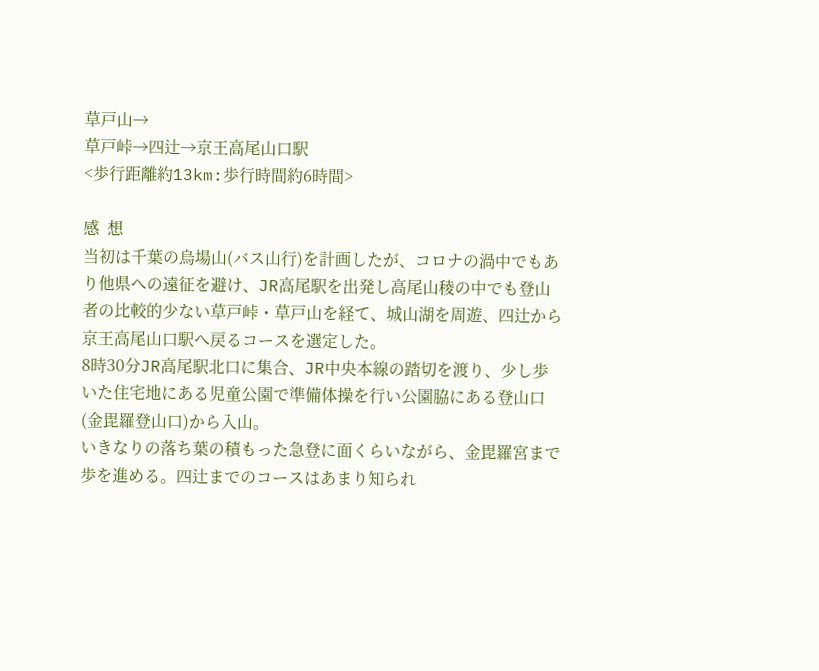草戸山→
草戸峠→四辻→京王高尾山口駅
<歩行距離約13km:歩行時間約6時間>

感  想
当初は千葉の烏場山(バス山行)を計画したが、コロナの渦中でもあり他県への遠征を避け、JR高尾駅を出発し高尾山稜の中でも登山者の比較的少ない草戸峠・草戸山を経て、城山湖を周遊、四辻から京王高尾山口駅へ戻るコースを選定した。
8時30分JR高尾駅北口に集合、JR中央本線の踏切を渡り、少し歩いた住宅地にある児童公園で準備体操を行い公園脇にある登山口(金毘羅登山口)から入山。
いきなりの落ち葉の積もった急登に面くらいながら、金毘羅宮まで歩を進める。四辻までのコースはあまり知られ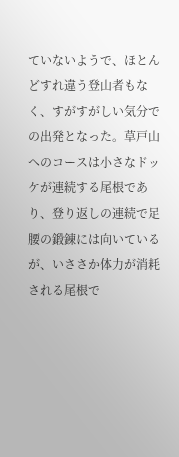ていないようで、ほとんどすれ違う登山者もなく、すがすがしい気分での出発となった。草戸山へのコースは小さなドッケが連続する尾根であり、登り返しの連続で足腰の鍛錬には向いているが、いささか体力が消耗される尾根で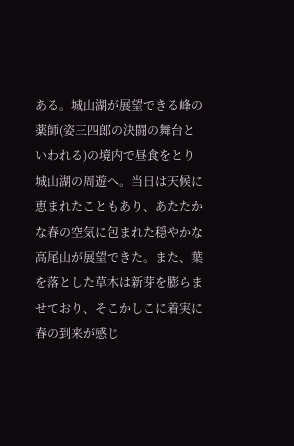ある。城山湖が展望できる峰の薬師(姿三四郎の決闘の舞台といわれる)の境内で昼食をとり城山湖の周遊へ。当日は天候に恵まれたこともあり、あたたかな春の空気に包まれた穏やかな高尾山が展望できた。また、葉を落とした草木は新芽を膨らませており、そこかしこに着実に春の到来が感じ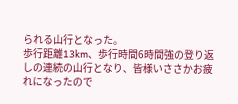られる山行となった。
歩行距離13km、歩行時間6時間強の登り返しの連続の山行となり、皆様いささかお疲れになったので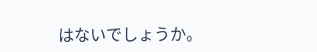はないでしょうか。